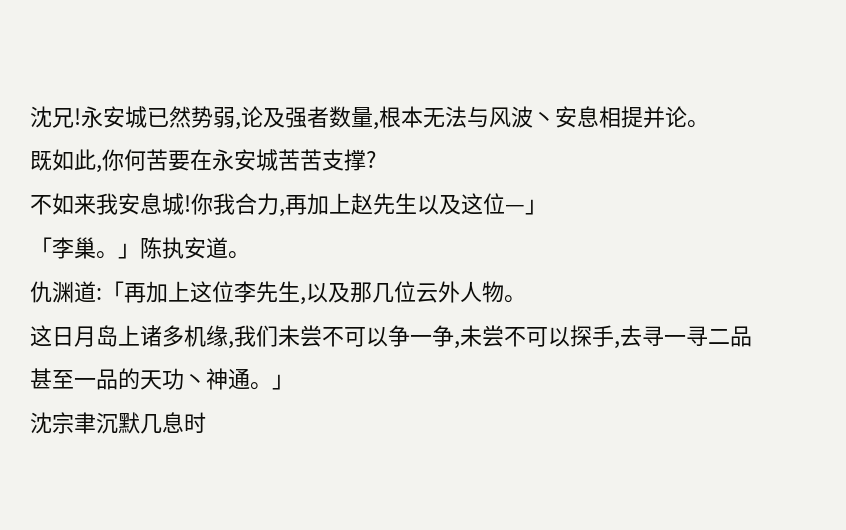沈兄!永安城已然势弱,论及强者数量,根本无法与风波丶安息相提并论。
既如此,你何苦要在永安城苦苦支撑?
不如来我安息城!你我合力,再加上赵先生以及这位—」
「李巢。」陈执安道。
仇渊道:「再加上这位李先生,以及那几位云外人物。
这日月岛上诸多机缘,我们未尝不可以争一争,未尝不可以探手,去寻一寻二品甚至一品的天功丶神通。」
沈宗聿沉默几息时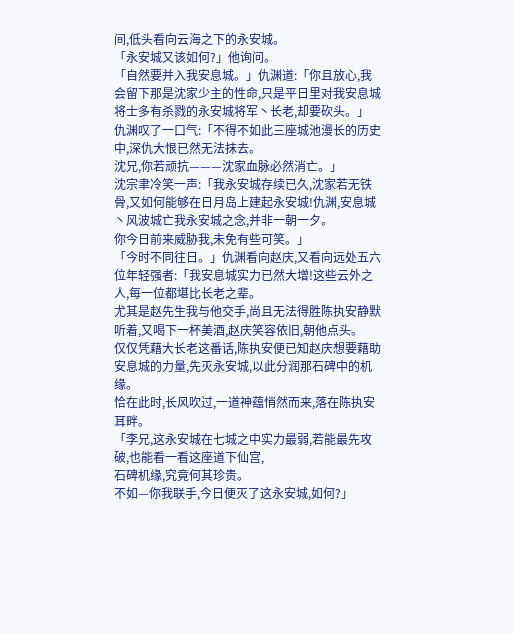间,低头看向云海之下的永安城。
「永安城又该如何?」他询问。
「自然要并入我安息城。」仇渊道:「你且放心,我会留下那是沈家少主的性命,只是平日里对我安息城将士多有杀戮的永安城将军丶长老,却要砍头。」
仇渊叹了一口气:「不得不如此三座城池漫长的历史中,深仇大恨已然无法抹去。
沈兄,你若顽抗———沈家血脉必然消亡。」
沈宗聿冷笑一声:「我永安城存续已久,沈家若无铁骨,又如何能够在日月岛上建起永安城!仇渊,安息城丶风波城亡我永安城之念,并非一朝一夕。
你今日前来威胁我,未免有些可笑。」
「今时不同往日。」仇渊看向赵庆,又看向远处五六位年轻强者:「我安息城实力已然大增!这些云外之人,每一位都堪比长老之辈。
尤其是赵先生我与他交手,尚且无法得胜陈执安静默听着,又喝下一杯美酒,赵庆笑容依旧,朝他点头。
仅仅凭藉大长老这番话,陈执安便已知赵庆想要藉助安息城的力量,先灭永安城,以此分润那石碑中的机缘。
恰在此时,长风吹过,一道神蕴悄然而来,落在陈执安耳畔。
「李兄,这永安城在七城之中实力最弱,若能最先攻破,也能看一看这座道下仙宫,
石碑机缘,究竟何其珍贵。
不如—你我联手,今日便灭了这永安城,如何?」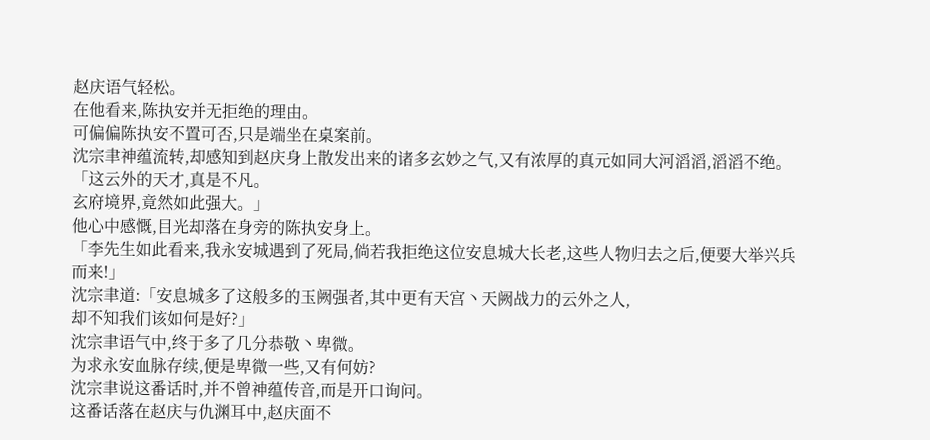赵庆语气轻松。
在他看来,陈执安并无拒绝的理由。
可偏偏陈执安不置可否,只是端坐在桌案前。
沈宗聿神蕴流转,却感知到赵庆身上散发出来的诸多玄妙之气,又有浓厚的真元如同大河滔滔,滔滔不绝。
「这云外的天才,真是不凡。
玄府境界,竟然如此强大。」
他心中感慨,目光却落在身旁的陈执安身上。
「李先生如此看来,我永安城遇到了死局,倘若我拒绝这位安息城大长老,这些人物归去之后,便要大举兴兵而来!」
沈宗聿道:「安息城多了这般多的玉阙强者,其中更有天宫丶天阙战力的云外之人,
却不知我们该如何是好?」
沈宗聿语气中,终于多了几分恭敬丶卑微。
为求永安血脉存续,便是卑微一些,又有何妨?
沈宗聿说这番话时,并不曾神蕴传音,而是开口询问。
这番话落在赵庆与仇渊耳中,赵庆面不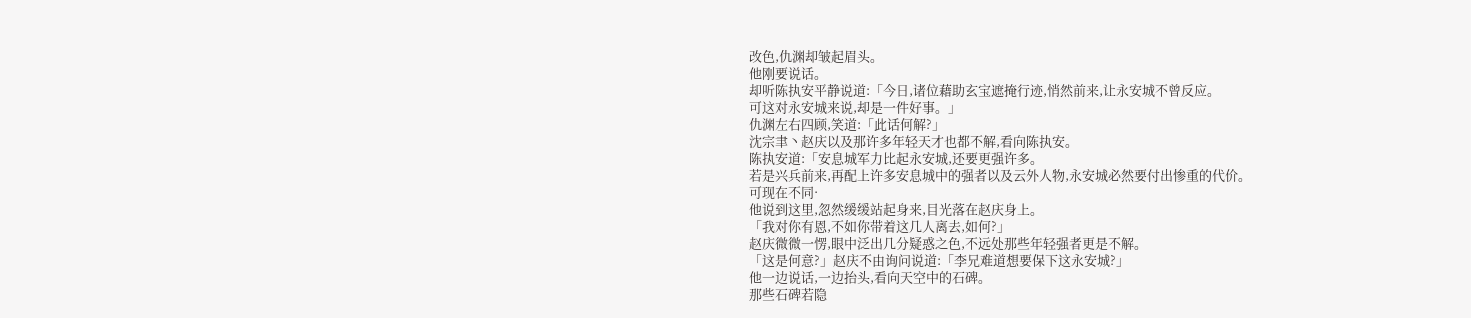改色,仇渊却皱起眉头。
他刚要说话。
却听陈执安平静说道:「今日,诸位藉助玄宝遮掩行迹,悄然前来,让永安城不曾反应。
可这对永安城来说,却是一件好事。」
仇渊左右四顾,笑道:「此话何解?」
沈宗聿丶赵庆以及那许多年轻天才也都不解,看向陈执安。
陈执安道:「安息城军力比起永安城,还要更强许多。
若是兴兵前来,再配上许多安息城中的强者以及云外人物,永安城必然要付出惨重的代价。
可现在不同·
他说到这里,忽然缓缓站起身来,目光落在赵庆身上。
「我对你有恩,不如你带着这几人离去,如何?」
赵庆微微一愣,眼中泛出几分疑惑之色,不远处那些年轻强者更是不解。
「这是何意?」赵庆不由询问说道:「李兄难道想要保下这永安城?」
他一边说话,一边抬头,看向天空中的石碑。
那些石碑若隐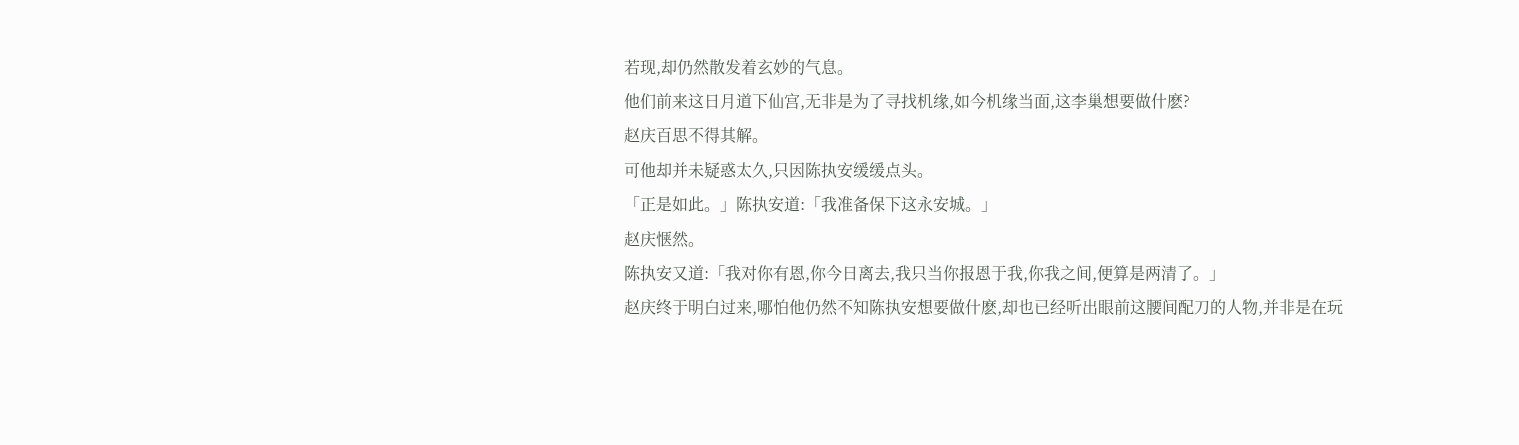若现,却仍然散发着玄妙的气息。
他们前来这日月道下仙宫,无非是为了寻找机缘,如今机缘当面,这李巢想要做什麽?
赵庆百思不得其解。
可他却并未疑惑太久,只因陈执安缓缓点头。
「正是如此。」陈执安道:「我准备保下这永安城。」
赵庆惬然。
陈执安又道:「我对你有恩,你今日离去,我只当你报恩于我,你我之间,便算是两清了。」
赵庆终于明白过来,哪怕他仍然不知陈执安想要做什麽,却也已经听出眼前这腰间配刀的人物,并非是在玩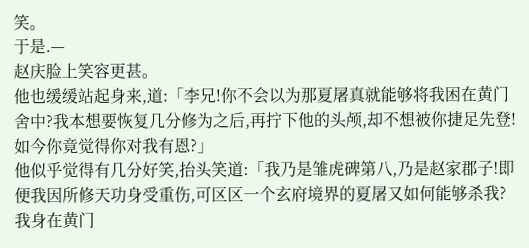笑。
于是.—
赵庆脸上笑容更甚。
他也缓缓站起身来,道:「李兄!你不会以为那夏屠真就能够将我困在黄门舍中?我本想要恢复几分修为之后,再拧下他的头颅,却不想被你捷足先登!
如今你竟觉得你对我有恩?」
他似乎觉得有几分好笑,抬头笑道:「我乃是雏虎碑第八,乃是赵家郡子!即便我因所修天功身受重伤,可区区一个玄府境界的夏屠又如何能够杀我?
我身在黄门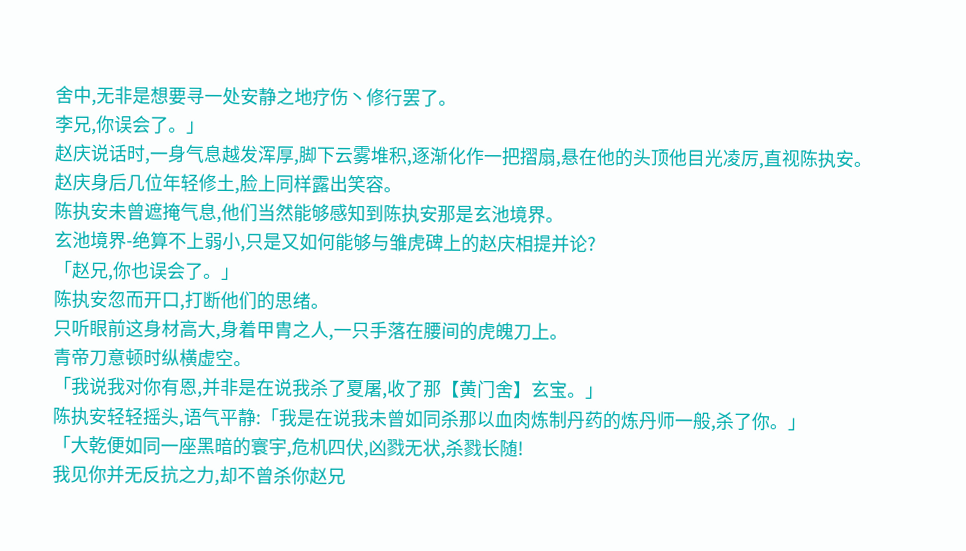舍中,无非是想要寻一处安静之地疗伤丶修行罢了。
李兄,你误会了。」
赵庆说话时,一身气息越发浑厚,脚下云雾堆积,逐渐化作一把摺扇,悬在他的头顶他目光凌厉,直视陈执安。
赵庆身后几位年轻修土,脸上同样露出笑容。
陈执安未曾遮掩气息,他们当然能够感知到陈执安那是玄池境界。
玄池境界-绝算不上弱小,只是又如何能够与雏虎碑上的赵庆相提并论?
「赵兄,你也误会了。」
陈执安忽而开口,打断他们的思绪。
只听眼前这身材高大,身着甲胄之人,一只手落在腰间的虎魄刀上。
青帝刀意顿时纵横虚空。
「我说我对你有恩,并非是在说我杀了夏屠,收了那【黄门舍】玄宝。」
陈执安轻轻摇头,语气平静:「我是在说我未曾如同杀那以血肉炼制丹药的炼丹师一般,杀了你。」
「大乾便如同一座黑暗的寰宇,危机四伏,凶戮无状,杀戮长随!
我见你并无反抗之力,却不曾杀你赵兄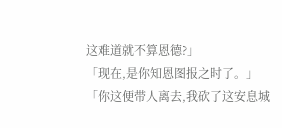这难道就不算恩德?」
「现在,是你知恩图报之时了。」
「你这便带人离去,我砍了这安息城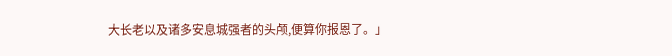大长老以及诸多安息城强者的头颅,便算你报恩了。」